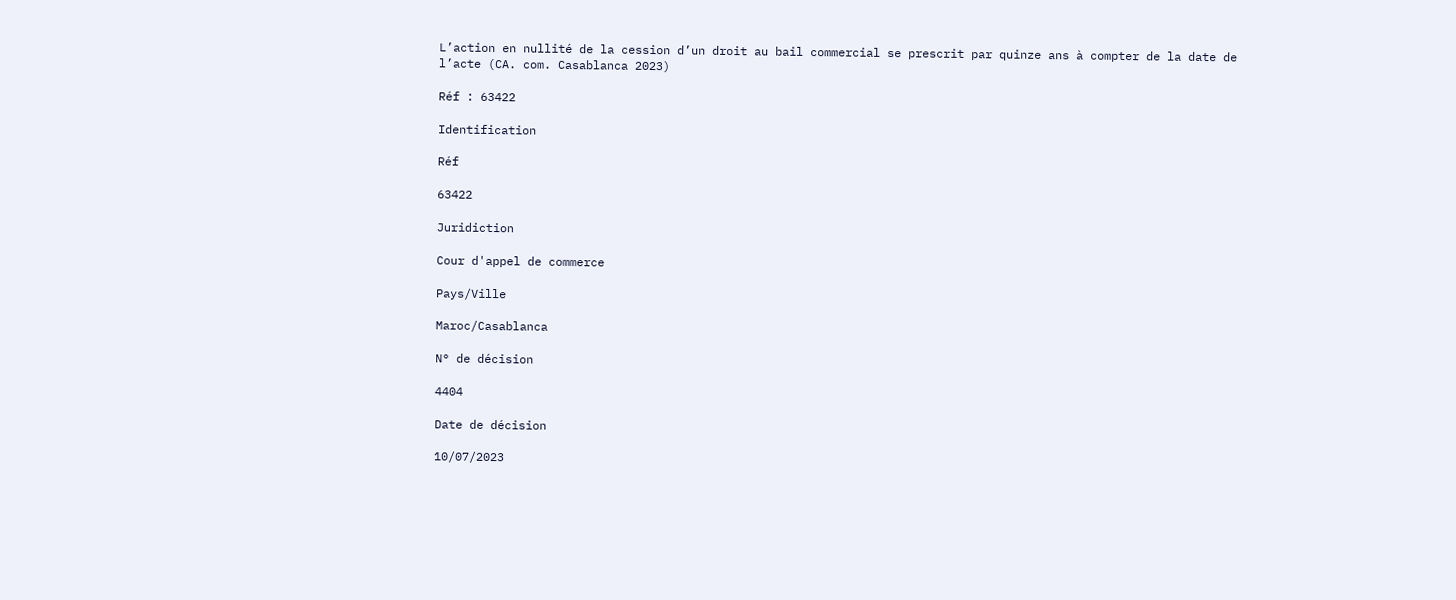L’action en nullité de la cession d’un droit au bail commercial se prescrit par quinze ans à compter de la date de l’acte (CA. com. Casablanca 2023)

Réf : 63422

Identification

Réf

63422

Juridiction

Cour d'appel de commerce

Pays/Ville

Maroc/Casablanca

N° de décision

4404

Date de décision

10/07/2023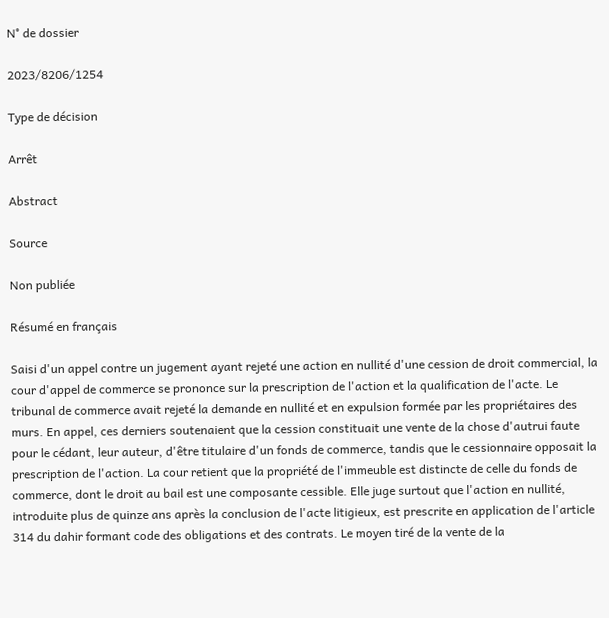N° de dossier

2023/8206/1254

Type de décision

Arrêt

Abstract

Source

Non publiée

Résumé en français

Saisi d'un appel contre un jugement ayant rejeté une action en nullité d'une cession de droit commercial, la cour d'appel de commerce se prononce sur la prescription de l'action et la qualification de l'acte. Le tribunal de commerce avait rejeté la demande en nullité et en expulsion formée par les propriétaires des murs. En appel, ces derniers soutenaient que la cession constituait une vente de la chose d'autrui faute pour le cédant, leur auteur, d'être titulaire d'un fonds de commerce, tandis que le cessionnaire opposait la prescription de l'action. La cour retient que la propriété de l'immeuble est distincte de celle du fonds de commerce, dont le droit au bail est une composante cessible. Elle juge surtout que l'action en nullité, introduite plus de quinze ans après la conclusion de l'acte litigieux, est prescrite en application de l'article 314 du dahir formant code des obligations et des contrats. Le moyen tiré de la vente de la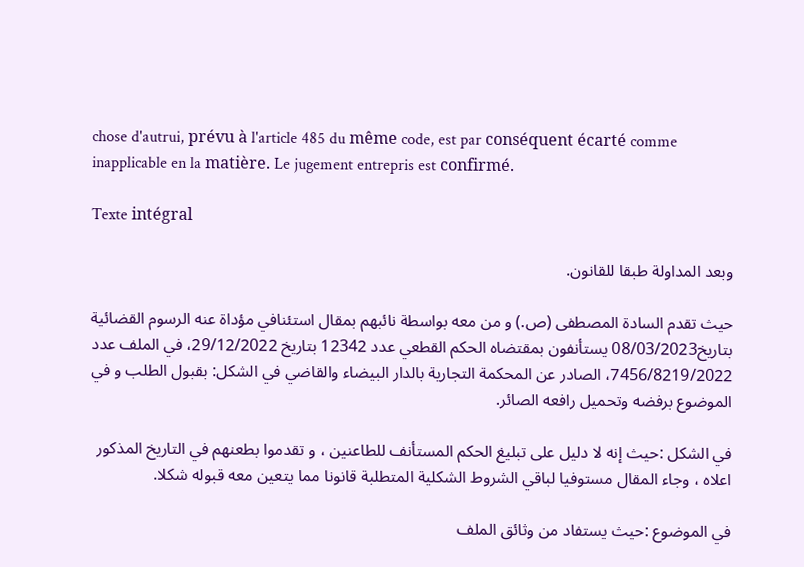chose d'autrui, prévu à l'article 485 du même code, est par conséquent écarté comme inapplicable en la matière. Le jugement entrepris est confirmé.

Texte intégral

وبعد المداولة طبقا للقانون.

حيث تقدم السادة المصطفى (ص.) و من معه بواسطة نائبهم بمقال استئنافي مؤداة عنه الرسوم القضائية بتاريخ08/03/2023 يستأنفون بمقتضاه الحكم القطعي عدد 12342 بتاريخ 29/12/2022، في الملف عدد 7456/8219/2022، الصادر عن المحكمة التجارية بالدار البيضاء والقاضي في الشكل: بقبول الطلب و في الموضوع برفضه وتحميل رافعه الصائر.

في الشكل :حيث إنه لا دليل على تبليغ الحكم المستأنف للطاعنين ، و تقدموا بطعنهم في التاريخ المذكور اعلاه ، وجاء المقال مستوفيا لباقي الشروط الشكلية المتطلبة قانونا مما يتعين معه قبوله شكلا.

في الموضوع :حيث يستفاد من وثائق الملف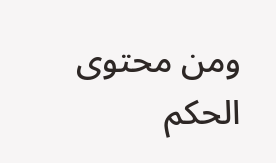ومن محتوى الحكم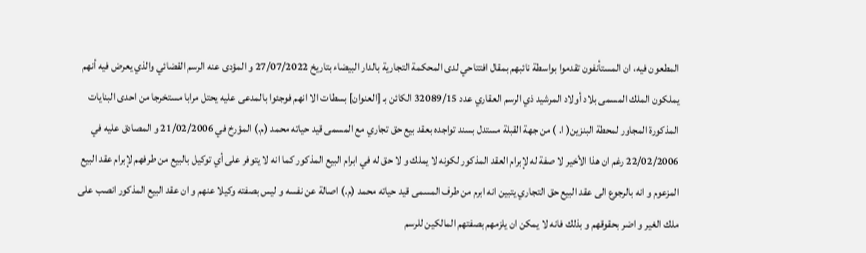المطعون فيه، ان المستأنفون تقدموا بواسطة نائبهم بمقال افتتاحي لدى المحكمة التجارية بالدار البيضاء بتاريخ 27/07/2022 و المؤدى عنه الرسم القضائي والذي يعرض فيه أنهم يملكون الملك المسمى بلاد أولاد المرشيد ذي الرسم العقاري عدد 32089/15 الكائن بـ [العنوان] بسطات الا انهم فوجئوا بالمدعى عليه يحتل مرابا مستخرجا من احدى البنايات المذكورة المجاور لمحطة البنزين( ا. ) من جهة القبلة مستدل بسند تواجده بعقد بيع حق تجاري مع المسمى قيد حياته محمد (م.) المؤرخ في 21/02/2006 و المصادق عليه في 22/02/2006 رغم ان هذا الأخير لا صفة له لإبرام العقد المذكور لكونه لا يملك و لا حق له في ابرام البيع المذكور كما انه لا يتوفر على أي توكيل بالبيع من طرفهم لإبرام عقد البيع المزعوم و انه بالرجوع الى عقد البيع حق التجاري يتبين انه ابرم من طرف المسمى قيد حياته محمد (م.) اصالة عن نفسه و ليس بصفته وكيلا عنهم و ان عقد البيع المذكور انصب على ملك الغير و اضر بحقوقهم و بذلك فانه لا يمكن ان يلزمهم بصفتهم المالكين للرسم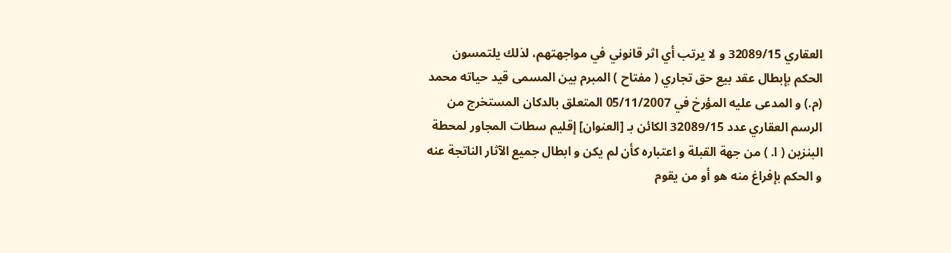العقاري 32089/15 و لا يرتب أي اثر قانوني في مواجهتهم، لذلك يلتمسون الحكم بإبطال عقد بيع حق تجاري ( مفتاح ) المبرم بين المسمى قيد حياته محمد (م.) و المدعى عليه المؤرخ في 05/11/2007 المتعلق بالدكان المستخرج من الرسم العقاري عدد 32089/15 الكائن بـ [العنوان] إقليم سطات المجاور لمحطة البنزين ( ا. ) من جهة القبلة و اعتباره كأن لم يكن و ابطال جميع الآثار الناتجة عنه و الحكم بإفراغ منه هو أو من يقوم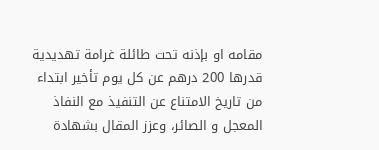مقامه او بإذنه تحت طائلة غرامة تهديدية قدرها 200 درهم عن كل يوم تأخير ابتداء من تاريخ الامتناع عن التنفيذ مع النفاذ المعجل و الصائر، وعزز المقال بشهادة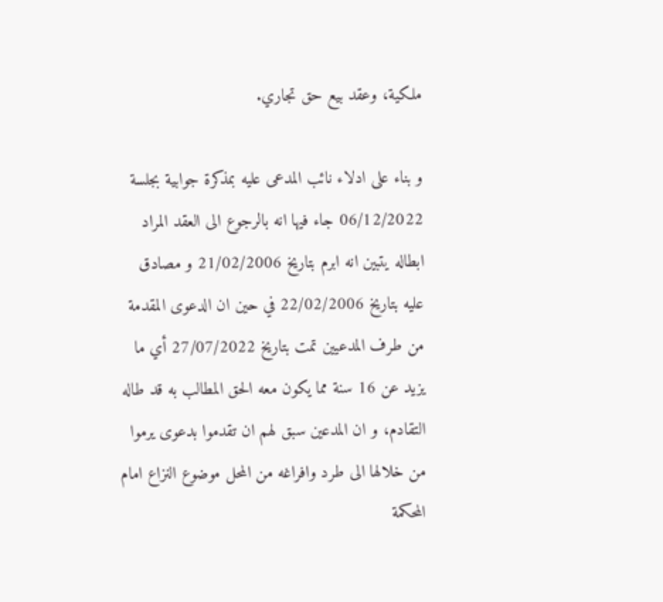ملكية، وعقد بيع حق تجاري.

و بناء على ادلاء نائب المدعى عليه بمذكرة جوابية بجلسة 06/12/2022 جاء فيها انه بالرجوع الى العقد المراد ابطاله يتبين انه ابرم بتاريخ 21/02/2006 و مصادق عليه بتاريخ 22/02/2006 في حين ان الدعوى المقدمة من طرف المدعيين تمت بتاريخ 27/07/2022 أي ما يزيد عن 16 سنة مما يكون معه الحق المطالب به قد طاله التقادم، و ان المدعين سبق لهم ان تقدموا بدعوى يرموا من خلالها الى طرد وافراغه من المحل موضوع النزاع امام المحكمة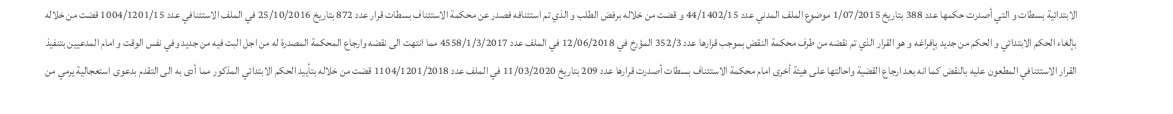الابتدائية بسطات و التي أصدرت حكمها عدد 388 بتاريخ 1/07/2015 موضوع الملف المدني عدد 44/1402/15 و قضت من خلاله برفض الطلب و الذي تم استئنافه فصدر عن محكمة الاستئناف بسطات قرار عدد 872 بتاريخ 25/10/2016 في الملف الاستئنافي عدد 1004/1201/15 قضت من خلاله بإلغاء الحكم الابتدائي و الحكم من جديد بإفراغه و هو القرار الذي تم نقضه من طرف محكمة النقض بموجب قرارها عدد 352/3 المؤرخ في 12/06/2018 في الملف عدد 4558/1/3/2017 مما انتهت الى نقضه وارجاع المحكمة المصدرة له من اجل البت فيه من جديد وفي نفس الوقت و امام المدعيين بتنفيذ القرار الاستئنافي المطعون عليه بالنقض كما انه بعد ارجاع القضية واحالتها على هيئة أخرى امام محكمة الاستئناف بسطات أصدرت قرارها عدد 209 بتاريخ 11/03/2020 في الملف عدد 1104/1201/2018 قضت من خلاله بتأييد الحكم الابتدائي المذكور مما أدى به الى التقدم بدعوى استعجالية يرمي من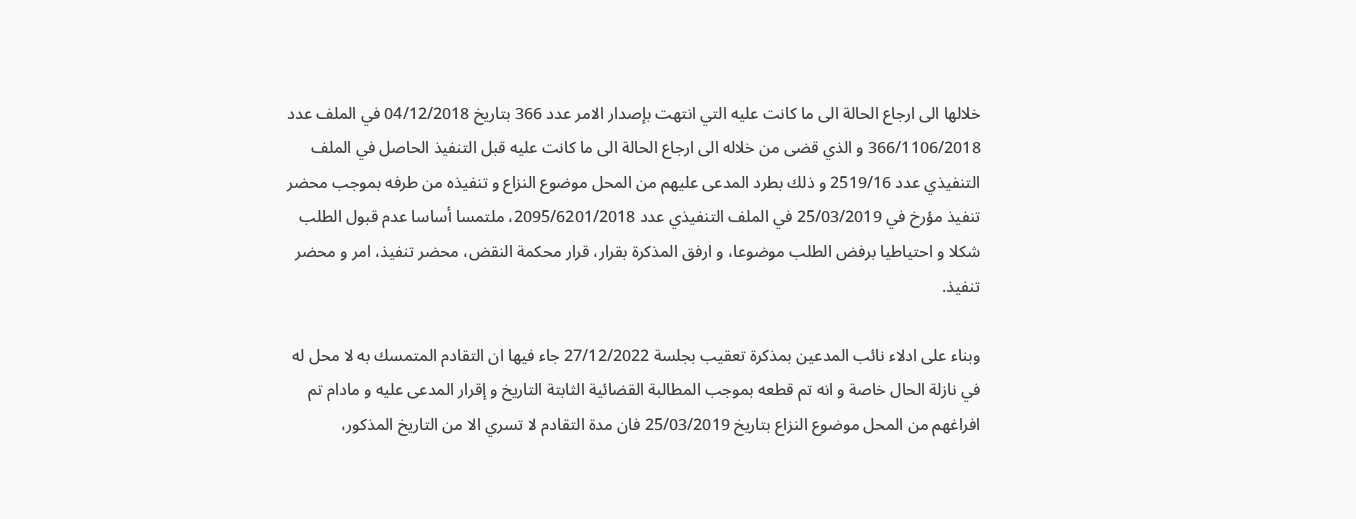خلالها الى ارجاع الحالة الى ما كانت عليه التي انتهت بإصدار الامر عدد 366 بتاريخ 04/12/2018 في الملف عدد 366/1106/2018 و الذي قضى من خلاله الى ارجاع الحالة الى ما كانت عليه قبل التنفيذ الحاصل في الملف التنفيذي عدد 2519/16 و ذلك بطرد المدعى عليهم من المحل موضوع النزاع و تنفيذه من طرفه بموجب محضر تنفيذ مؤرخ في 25/03/2019 في الملف التنفيذي عدد 2095/6201/2018، ملتمسا أساسا عدم قبول الطلب شكلا و احتياطيا برفض الطلب موضوعا، و ارفق المذكرة بقرار، قرار محكمة النقض، محضر تنفيذ، امر و محضر تنفيذ.

وبناء على ادلاء نائب المدعين بمذكرة تعقيب بجلسة 27/12/2022 جاء فيها ان التقادم المتمسك به لا محل له في نازلة الحال خاصة و انه تم قطعه بموجب المطالبة القضائية الثابتة التاريخ و إقرار المدعى عليه و مادام تم افراغهم من المحل موضوع النزاع بتاريخ 25/03/2019 فان مدة التقادم لا تسري الا من التاريخ المذكور،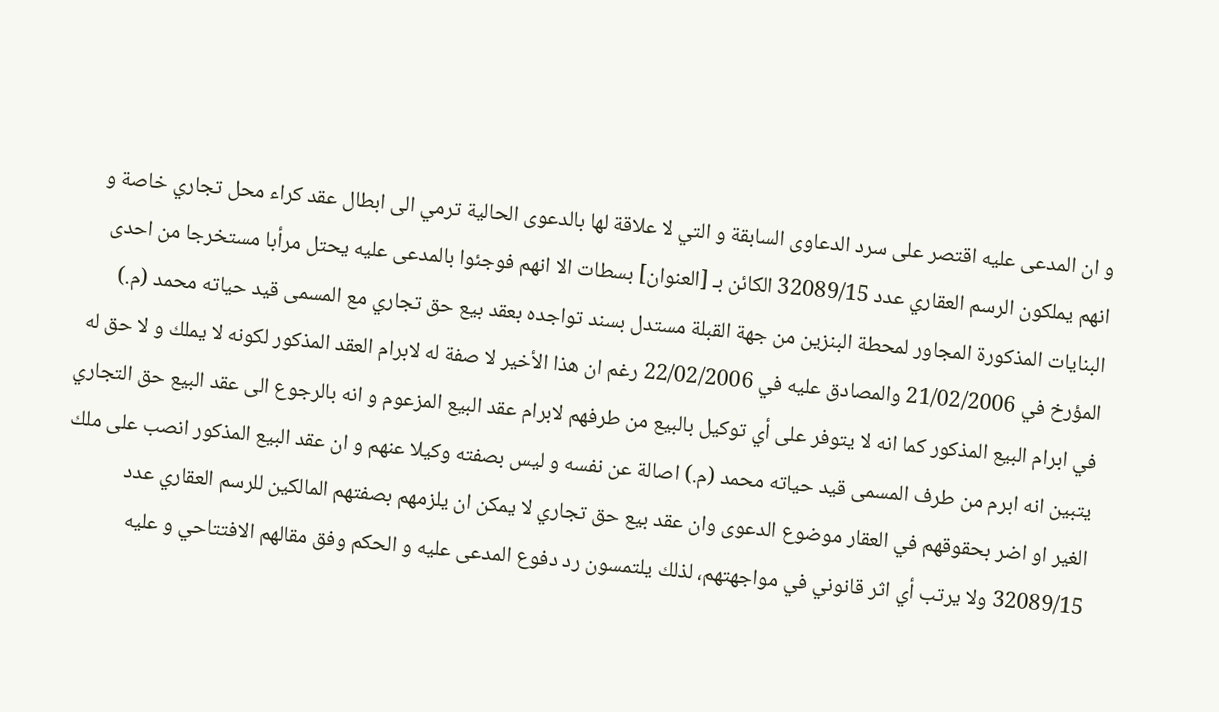و ان المدعى عليه اقتصر على سرد الدعاوى السابقة و التي لا علاقة لها بالدعوى الحالية ترمي الى ابطال عقد كراء محل تجاري خاصة و انهم يملكون الرسم العقاري عدد 32089/15 الكائن بـ [العنوان] بسطات الا انهم فوجئوا بالمدعى عليه يحتل مرأبا مستخرجا من احدى البنايات المذكورة المجاور لمحطة البنزين من جهة القبلة مستدل بسند تواجده بعقد بيع حق تجاري مع المسمى قيد حياته محمد (م.) المؤرخ في 21/02/2006 والمصادق عليه في 22/02/2006 رغم ان هذا الأخير لا صفة له لابرام العقد المذكور لكونه لا يملك و لا حق له في ابرام البيع المذكور كما انه لا يتوفر على أي توكيل بالبيع من طرفهم لابرام عقد البيع المزعوم و انه بالرجوع الى عقد البيع حق التجاري يتبين انه ابرم من طرف المسمى قيد حياته محمد (م.) اصالة عن نفسه و ليس بصفته وكيلا عنهم و ان عقد البيع المذكور انصب على ملك الغير او اضر بحقوقهم في العقار موضوع الدعوى وان عقد بيع حق تجاري لا يمكن ان يلزمهم بصفتهم المالكين للرسم العقاري عدد 32089/15 ولا يرتب أي اثر قانوني في مواجهتهم، لذلك يلتمسون رد دفوع المدعى عليه و الحكم وفق مقالهم الافتتاحي و عليه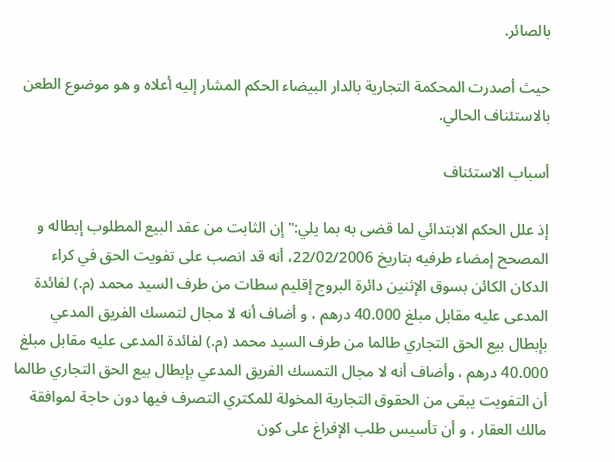بالصائر.

حيث أصدرت المحكمة التجارية بالدار البيضاء الحكم المشار إليه أعلاه و هو موضوع الطعن بالاستئناف الحالي.

أسباب الاستئناف

إذ علل الحكم الابتدائي لما قضى به بما يلي:" إن الثابت من عقد البيع المطلوب إبطاله و المصحح إمضاء طرفيه بتاريخ 22/02/2006، أنه قد انصب على تفويت الحق في كراء الدكان الكائن بسوق الإثنين دائرة البروج إقليم سطات من طرف السيد محمد (م.) لفائدة المدعى عليه مقابل مبلغ 40.000 درهم ، و أضاف أنه لا مجال لتمسك الفريق المدعي بإبطال بيع الحق التجاري طالما من طرف السيد محمد (م.) لفائدة المدعى عليه مقابل مبلغ 40.000 درهم ، وأضاف أنه لا مجال التمسك الفريق المدعي بإبطال بيع الحق التجاري طالما أن التفويت يبقى من الحقوق التجارية المخولة للمكتري التصرف فيها دون حاجة لموافقة مالك العقار ، و أن تأسيس طلب الإفراغ على كون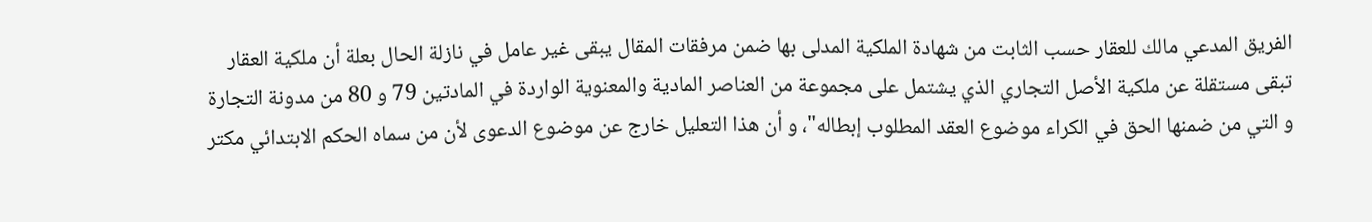الفريق المدعي مالك للعقار حسب الثابت من شهادة الملكية المدلى بها ضمن مرفقات المقال يبقى غير عامل في نازلة الحال بعلة أن ملكية العقار تبقى مستقلة عن ملكية الأصل التجاري الذي يشتمل على مجموعة من العناصر المادية والمعنوية الواردة في المادتين 79 و 80 من مدونة التجارة و التي من ضمنها الحق في الكراء موضوع العقد المطلوب إبطاله"، و أن هذا التعليل خارج عن موضوع الدعوى لأن من سماه الحكم الابتدائي مكتر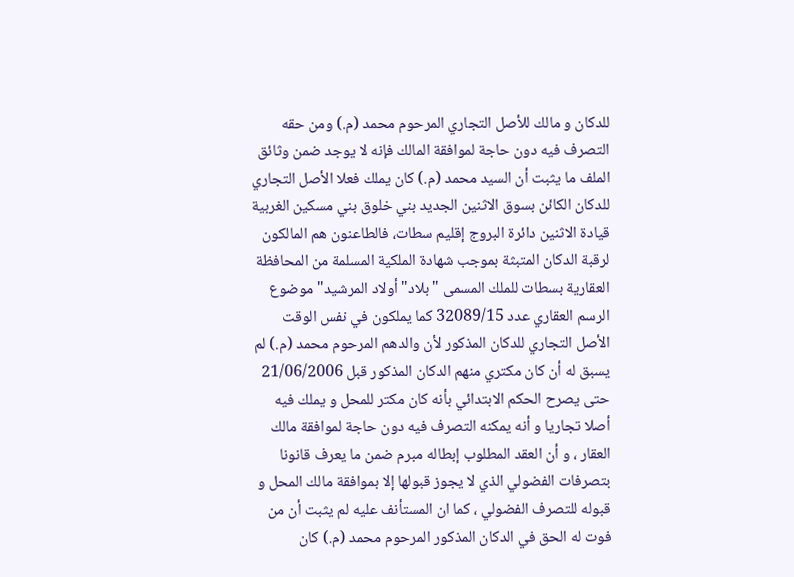للدكان و مالك للأصل التجاري المرحوم محمد (م.) ومن حقه التصرف فيه دون حاجة لموافقة المالك فإنه لا يوجد ضمن وثائق الملف ما يثبت أن السيد محمد (م.) كان يملك فعلا الأصل التجاري للدكان الكائن بسوق الاثنين الجديد بني خلوق بني مسكين الغربية قيادة الاثنين دائرة البروج إقليم سطات، فالطاعنون هم المالكون لرقبة الدكان المتبثة بموجب شهادة الملكية المسلمة من المحافظة العقارية بسطات للملك المسمى "بلاد" أولاد المرشيد" موضوع الرسم العقاري عدد 32089/15 كما يملكون في نفس الوقت الأصل التجاري للدكان المذكور لأن والدهم المرحوم محمد (م.) لم يسبق له أن كان مكتري منهم الدكان المذكور قبل 21/06/2006 حتى يصرح الحكم الابتدائي بأنه كان مكتر للمحل و يملك فيه أصلا تجاريا و أنه يمكنه التصرف فيه دون حاجة لموافقة مالك العقار ، و أن العقد المطلوب إبطاله مبرم ضمن ما يعرف قانونا بتصرفات الفضولي الذي لا يجوز قبولها إلا بموافقة مالك المحل و قبوله للتصرف الفضولي ، كما ان المستأنف عليه لم يثبت أن من فوت له الحق في الدكان المذكور المرحوم محمد (م.) كان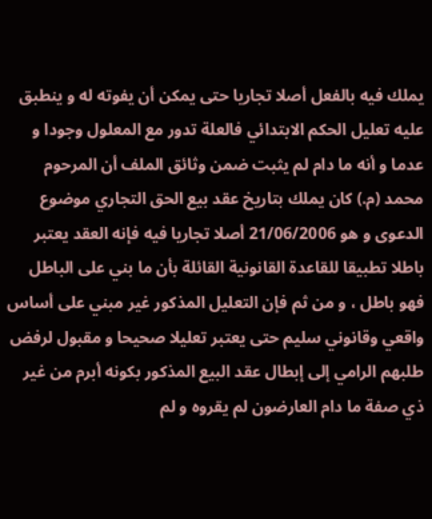يملك فيه بالفعل أصلا تجاريا حتى يمكن أن يفوته له و ينطبق عليه تعليل الحكم الابتدائي فالعلة تدور مع المعلول وجودا و عدما و أنه ما دام لم يثبت ضمن وثائق الملف أن المرحوم محمد (م.) كان يملك بتاريخ عقد بيع الحق التجاري موضوع الدعوى و هو 21/06/2006 أصلا تجاريا فيه فإنه العقد يعتبر باطلا تطبيقا للقاعدة القانونية القائلة بأن ما بني على الباطل فهو باطل ، و من ثم فإن التعليل المذكور غير مبني على أساس واقعي وقانوني سليم حتى يعتبر تعليلا صحيحا و مقبول لرفض طلبهم الرامي إلى إبطال عقد البيع المذكور بكونه أبرم من غير ذي صفة ما دام العارضون لم يقروه و لم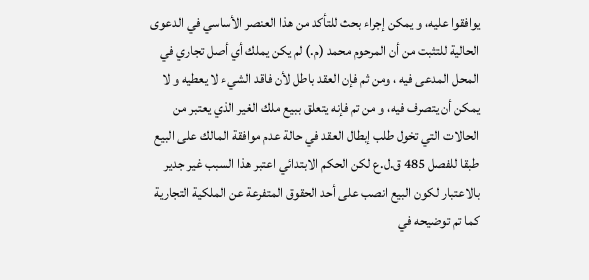يوافقوا عليه، و يمكن إجراء بحث للتأكد من هذا العنصر الأساسي في الدعوى الحالية للتثبت من أن المرحوم محمد (م.) لم يكن يملك أي أصل تجاري في المحل المدعى فيه ، ومن ثم فإن العقد باطل لأن فاقد الشيء لا يعطيه و لا يمكن أن يتصرف فيه، و من تم فإنه يتعلق ببيع ملك الغير الذي يعتبر من الحالات التي تخول طلب إبطال العقد في حالة عدم موافقة المالك على البيع طبقا للفصل 485 ق.ل.ع لكن الحكم الابتدائي اعتبر هذا السبب غير جدير بالاعتبار لكون البيع انصب على أحد الحقوق المتفرعة عن الملكية التجارية كما تم توضيحه في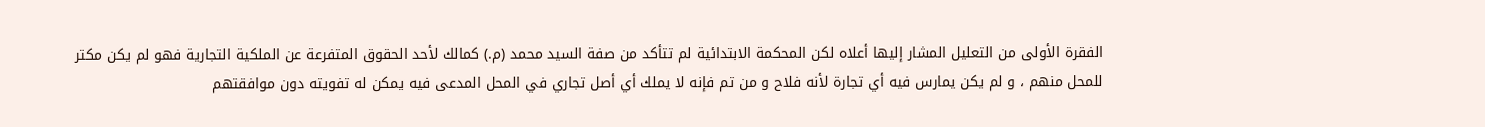الفقرة الأولى من التعليل المشار إليها أعلاه لكن المحكمة الابتدائية لم تتأكد من صفة السيد محمد (م.) كمالك لأحد الحقوق المتفرعة عن الملكية التجارية فهو لم يكن مكتر للمحل منهم ، و لم يكن يمارس فيه أي تجارة لأنه فلاح و من تم فإنه لا يملك أي أصل تجاري في المحل المدعى فيه يمكن له تفويته دون موافقتهم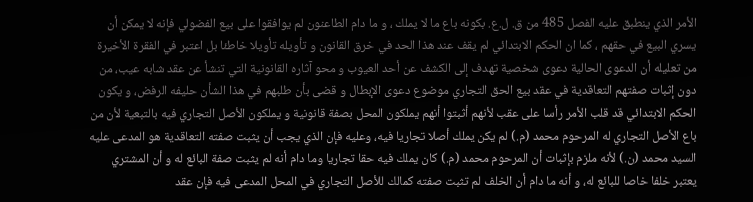الأمر الذي ينطبق عليه الفصل 485 من ق. ل.ع. بكونه باع ما لا يملك ، و ما دام الطاعنون لم يوافقوا على بيع الفضولي فإنه لا يمكن أن يسري البيع في حقهم ، كما ان الحكم الابتدائي لم يقف عند هذا الحد في خرق القانون و تأويله تأويلا خاطئا بل اعتبر في الفقرة الأخيرة من تعليله أن الدعوى الحالية دعوى شخصية تهدف إلى الكشف عن أحد العيوب و محو آثاره القانونية التي تنشأ عن عقد شابه عيب، من دون إثبات صفتهم التعاقدية في عقد بيع الحق التجاري موضوع دعوى الإبطال و قضى بأن طلبهم في هذا الشأن حليفه الرفض، و يكون الحكم الابتدائي قد قلب الأمر رأسا على عقب لأنهم أثبتوا أنهم يملكون المحل بصفة قانونية و يملكون الأصل التجاري فيه بالتبعية لأن من باع الأصل التجاري له المرحوم محمد (م.) لم يكن يملك أصلا تجاريا فيه، وعليه فإن الذي يجب أن يثبت صفته التعاقدية هو المدعى عليه السيد محمد (ن.) لأنه ملزم بإثبات أن المرحوم محمد (م.) كان يملك فيه حقا تجاريا وما دام أنه لم يثبت صفة البائع له و أن المشتري يعتبر خلفا خاصا للبائع له، و أنه ما دام أن الخلف لم تثبت صفته كمالك للأصل التجاري في المحل المدعى فيه فإن عقد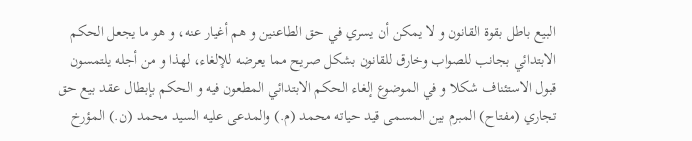البيع باطل بقوة القانون و لا يمكن أن يسري في حق الطاعنين و هم أغيار عنه، و هو ما يجعل الحكم الابتدائي بجانب للصواب وخارق للقانون بشكل صريح مما يعرضه للإلغاء، لهذا و من أجله يلتمسون قبول الاستئناف شكلا و في الموضوع إلغاء الحكم الابتدائي المطعون فيه و الحكم بإبطال عقد بيع حق تجاري (مفتاح) المبرم بين المسمى قيد حياته محمد (م.) والمدعى عليه السيد محمد (ن.) المؤرخ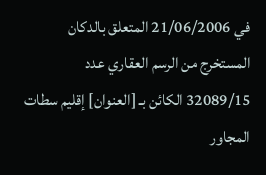في 21/06/2006 المتعلق بالدكان المستخرج من الرسم العقاري عدد 32089/15 الكائن بـ [العنوان] إقليم سطات المجاور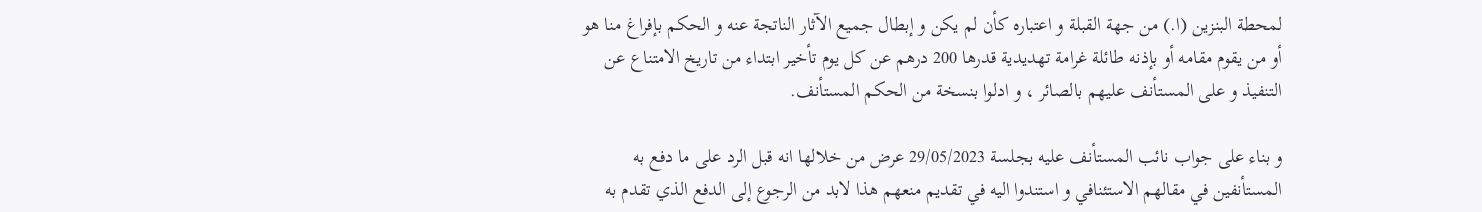لمحطة البنزين (ا.) من جهة القبلة و اعتباره كأن لم يكن و إبطال جميع الآثار الناتجة عنه و الحكم بإفراغ منا هو أو من يقوم مقامه أو بإذنه طائلة غرامة تهديدية قدرها 200 درهم عن كل يوم تأخير ابتداء من تاريخ الامتناع عن التنفيذ و على المستأنف عليهم بالصائر ، و ادلوا بنسخة من الحكم المستأنف.

و بناء على جواب نائب المستأنف عليه بجلسة 29/05/2023 عرض من خلالها انه قبل الرد على ما دفع به المستأنفين في مقالهم الاستئنافي و استندوا اليه في تقديم منعهم هذا لابد من الرجوع إلى الدفع الذي تقدم به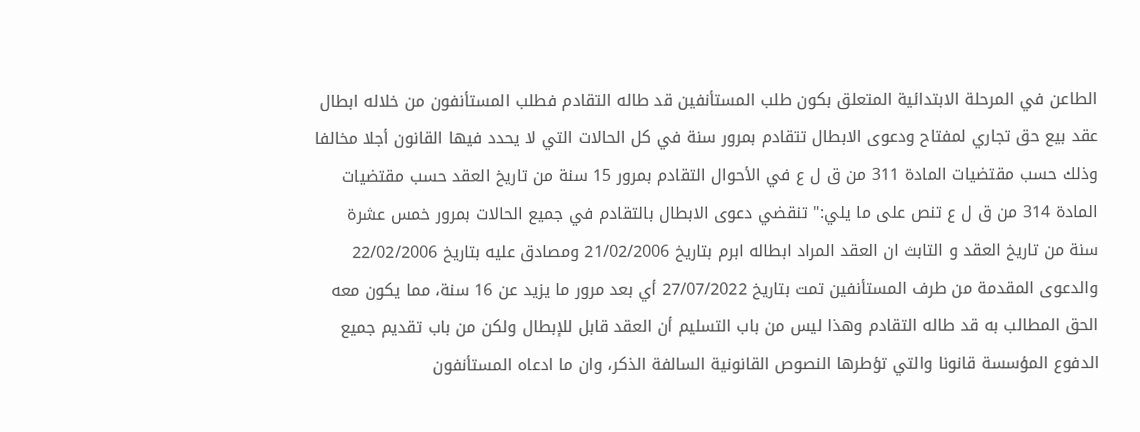الطاعن في المرحلة الابتدائية المتعلق بكون طلب المستأنفين قد طاله التقادم فطلب المستأنفون من خلاله ابطال عقد بيع حق تجاري لمفتاح ودعوى الابطال تتقادم بمرور سنة في كل الحالات التي لا يحدد فيها القانون أجلا مخالفا وذلك حسب مقتضيات المادة 311 من ق ل ع في الأحوال التقادم بمرور 15 سنة من تاريخ العقد حسب مقتضيات المادة 314 من ق ل ع تنص على ما يلي:" تنقضي دعوى الابطال بالتقادم في جميع الحالات بمرور خمس عشرة سنة من تاريخ العقد و التابث ان العقد المراد ابطاله ابرم بتاريخ 21/02/2006 ومصادق عليه بتاريخ 22/02/2006 والدعوى المقدمة من طرف المستأنفين تمت بتاريخ 27/07/2022 أي بعد مرور ما يزيد عن 16 سنة، مما يكون معه الحق المطالب به قد طاله التقادم وهذا ليس من باب التسليم أن العقد قابل للإبطال ولكن من باب تقديم جميع الدفوع المؤسسة قانونا والتي تؤطرها النصوص القانونية السالفة الذكر، وان ما ادعاه المستأنفون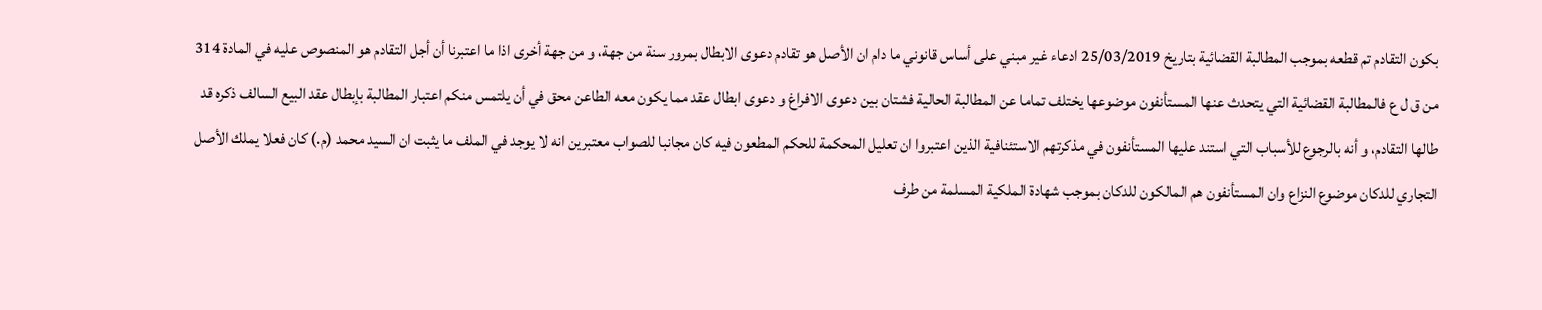بكون التقادم تم قطعه بموجب المطالبة القضائية بتاريخ 25/03/2019 ادعاء غير مبني على أساس قانوني ما دام ان الأصل هو تقادم دعوى الابطال بمرور سنة من جهة، و من جهة أخرى اذا ما اعتبرنا أن أجل التقادم هو المنصوص عليه في المادة 314 من ق ل ع فالمطالبة القضائية التي يتحدث عنها المستأنفون موضوعها يختلف تماما عن المطالبة الحالية فشتان بين دعوى الافراغ و دعوى ابطال عقد مما يكون معه الطاعن محق في أن يلتمس منكم اعتبار المطالبة بإبطال عقد البيع السالف ذكره قد طالها التقادم، و أنه بالرجوع للأسباب التي استند عليها المستأنفون في مذكرتهم الاستئنافية الذين اعتبروا ان تعليل المحكمة للحكم المطعون فيه كان مجانبا للصواب معتبرين انه لا يوجد في الملف ما يثبت ان السيد محمد (م.) كان فعلا يملك الأصل التجاري للدكان موضوع النزاع وان المستأنفون هم المالكون للدكان بموجب شهادة الملكية المسلمة من طرف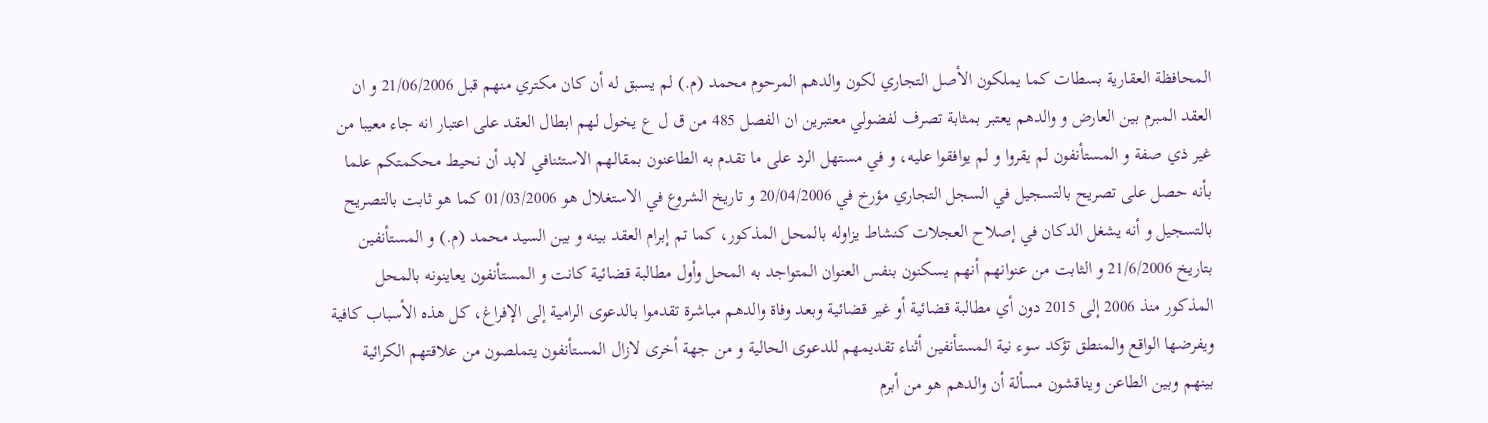المحافظة العقارية بسطات كما يملكون الأصل التجاري لكون والدهم المرحوم محمد (م.) لم يسبق له أن كان مكتري منهم قبل 21/06/2006 و ان العقد المبرم بين العارض و والدهم يعتبر بمثابة تصرف لفضولي معتبرين ان الفصل 485 من ق ل ع يخول لهم ابطال العقد على اعتبار انه جاء معيبا من غير ذي صفة و المستأنفون لم يقروا و لم يوافقوا عليه، و في مستهل الرد على ما تقدم به الطاعنون بمقالهم الاستئنافي لابد أن نحيط محكمتكم علما بأنه حصل على تصريح بالتسجيل في السجل التجاري مؤرخ في 20/04/2006 و تاريخ الشروع في الاستغلال هو 01/03/2006 كما هو ثابت بالتصريح بالتسجيل و أنه يشغل الدكان في إصلاح العجلات كنشاط يزاوله بالمحل المذكور، كما تم إبرام العقد بينه و بين السيد محمد (م.) و المستأنفين بتاريخ 21/6/2006 و الثابت من عنوانهم أنهم يسكنون بنفس العنوان المتواجد به المحل وأول مطالبة قضائية كانت و المستأنفون يعاينونه بالمحل المذكور منذ 2006 إلى 2015 دون أي مطالبة قضائية أو غير قضائية وبعد وفاة والدهم مباشرة تقدموا بالدعوى الرامية إلى الإفراغ، كل هذه الأسباب كافية ويفرضها الواقع والمنطق تؤكد سوء نية المستأنفين أثناء تقديمهم للدعوى الحالية و من جهة أخرى لازال المستأنفون يتملصون من علاقتهم الكرائية بينهم وبين الطاعن ويناقشون مسألة أن والدهم هو من أبرم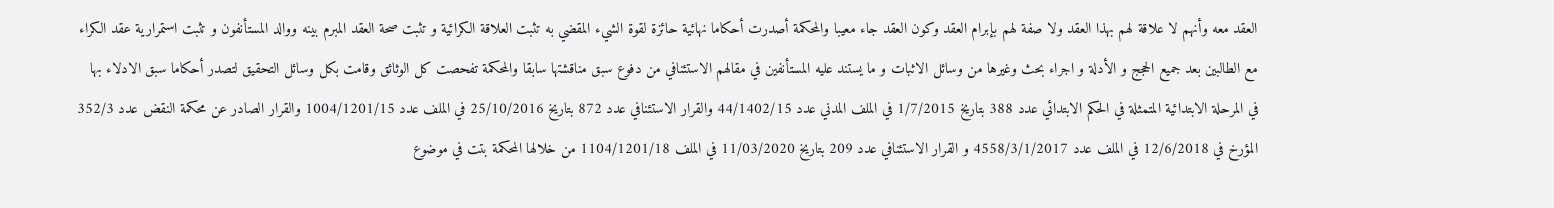العقد معه وأنهم لا علاقة لهم بهذا العقد ولا صفة لهم بإبرام العقد وكون العقد جاء معيبا والمحكمة أصدرت أحكاما نهائية حائزة لقوة الشيء المقضي به تثبت العلاقة الكرائية و تثبت صحة العقد المبرم بينه ووالد المستأنفون و تثبت استمرارية عقد الكراء مع الطالبين بعد جميع الحجج و الأدلة و اجراء بحث وغيرها من وسائل الاثبات و ما يستند عليه المستأنفين في مقالهم الاستئنافي من دفوع سبق مناقشتها سابقا والمحكمة تفحصت كل الوثائق وقامت بكل وسائل التحقيق لتصدر أحكاما سبق الادلاء بها في المرحلة الابتدائية المتمثلة في الحكم الابتدائي عدد 388 بتاريخ 1/7/2015 في الملف المدني عدد 44/1402/15 والقرار الاستئنافي عدد 872 بتاريخ 25/10/2016 في الملف عدد 1004/1201/15 والقرار الصادر عن محكمة النقض عدد 352/3 المؤرخ في 12/6/2018 في الملف عدد 4558/3/1/2017 و القرار الاستئنافي عدد 209 بتاريخ 11/03/2020 في الملف 1104/1201/18 من خلالها المحكمة بتت في موضوع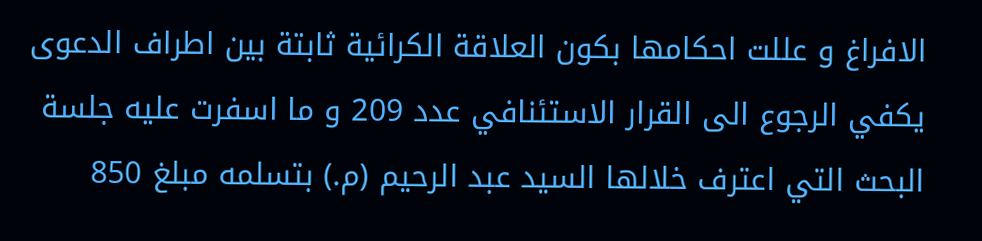الافراغ و عللت احكامها بكون العلاقة الكرائية ثابتة بين اطراف الدعوى يكفي الرجوع الى القرار الاستئنافي عدد 209 و ما اسفرت عليه جلسة البحث التي اعترف خلالها السيد عبد الرحيم (م.) بتسلمه مبلغ 850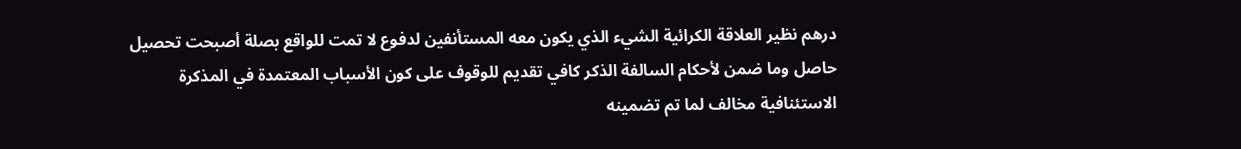درهم نظير العلاقة الكرائية الشيء الذي يكون معه المستأنفين لدفوع لا تمت للواقع بصلة أصبحت تحصيل حاصل وما ضمن لأحكام السالفة الذكر كافي تقديم للوقوف على كون الأسباب المعتمدة في المذكرة الاستئنافية مخالف لما تم تضمينه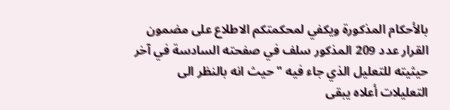بالأحكام المذكورة ويكفي لمحكمتكم الاطلاع على مضمون القرار عدد 209 المذكور سلف في صفحته السادسة في آخر حيثيته للتعليل الذي جاء فيه " حيث انه بالنظر الى التعليلات أعلاه يبقى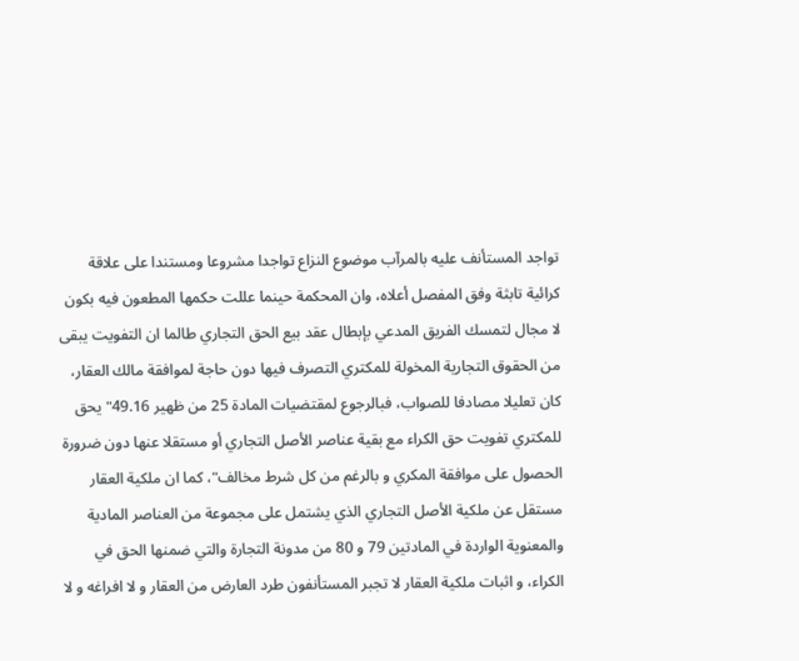تواجد المستأنف عليه بالمرآب موضوع النزاع تواجدا مشروعا ومستندا على علاقة كرائية تابثة وفق المفصل أعلاه، وان المحكمة حينما عللت حكمها المطعون فيه بكون لا مجال لتمسك الفريق المدعي بإبطال عقد بيع الحق التجاري طالما ان التفويت يبقى من الحقوق التجارية المخولة للمكتري التصرف فيها دون حاجة لموافقة مالك العقار، كان تعليلا مصادفا للصواب، فبالرجوع لمقتضيات المادة 25 من ظهير 49.16" يحق للمكتري تفويت حق الكراء مع بقية عناصر الأصل التجاري أو مستقلا عنها دون ضرورة الحصول على موافقة المكري و بالرغم من كل شرط مخالف"، كما ان ملكية العقار مستقل عن ملكية الأصل التجاري الذي يشتمل على مجموعة من العناصر المادية والمعنوية الواردة في المادتين 79 و 80 من مدونة التجارة والتي ضمنها الحق في الكراء، و اثبات ملكية العقار لا تجبر المستأنفون طرد العارض من العقار و لا افراغه و لا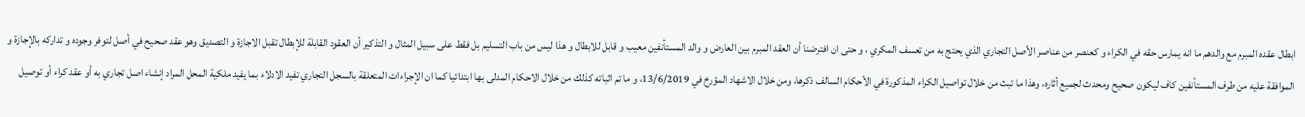ابطال عقده المبرم مع والدهم ما انه يمارس حقه في الكراء و كعنصر من عناصر الأصل التجاري الذي يحتج به من تعسف المكري ، و حتى ان افترضنا أن العقد المبرم بين العارض و والد المستأنفين معيب و قابل للابطال و هذا ليس من باب التسليم بل فقط على سبيل المثال و التذكير أن العقود القابلة للإبطال تقبل الاجازة و التصديق وهو عقد صحيح في أصل لتوفر وجوده و تداركه بالإجازة و الموافقة عليه من طرف المستأنفين كاف ليكون صحيح ومحدث لجميع أثاره، وهذا ما تبث من خلال تواصيل الكراء المذكورة في الأحكام السالف ذكرها، ومن خلال الاشهاد المؤرخ في 13/6/2019، و ما تم اثباته كذلك من خلال الاحكام المدلى بها ابتدائيا كما ان الإجراءات المتعلقة بالسجل التجاري تفيد الادلاء بما يفيد ملكية المحل المراد إنشاء اصل تجاري به أو عقد كراء أو توصيل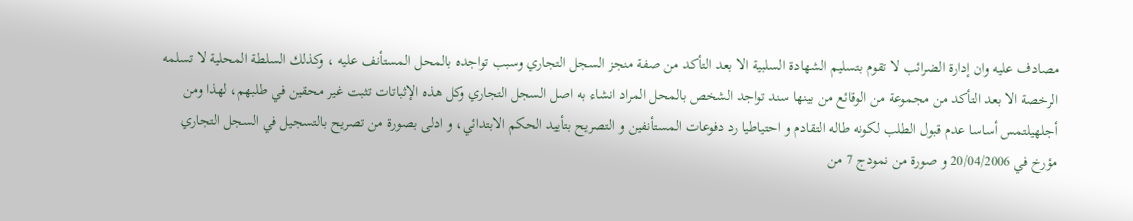مصادف عليه وان إدارة الضرائب لا تقوم بتسليم الشهادة السلبية الا بعد التأكد من صفة منجز السجل التجاري وسبب تواجده بالمحل المستأنف عليه ، وكذلك السلطة المحلية لا تسلمه الرخصة الا بعد التأكد من مجموعة من الوقائع من بينها سند تواجد الشخص بالمحل المراد انشاء به اصل السجل التجاري وكل هذه الإثباتات تثبت غير محقين في طلبهم، لهذا ومن أجلهيلتمس أساسا عدم قبول الطلب لكونه طاله التقادم و احتياطيا رد دفوعات المستأنفين و التصريح بتأييد الحكم الابتدائي، و ادلى بصورة من تصريح بالتسجيل في السجل التجاري مؤرخ في 20/04/2006 و صورة من نمودج 7 من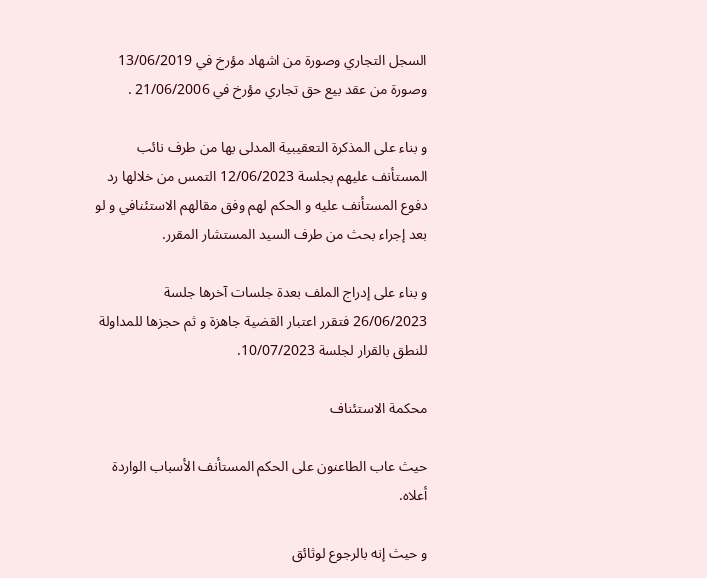السجل التجاري وصورة من اشهاد مؤرخ في 13/06/2019 وصورة من عقد بيع حق تجاري مؤرخ في 21/06/2006 .

و بناء على المذكرة التعقيبية المدلى بها من طرف نائب المستأنف عليهم بجلسة 12/06/2023 التمس من خلالها رد دفوع المستأنف عليه و الحكم لهم وفق مقالهم الاستئنافي و لو بعد إجراء بحث من طرف السيد المستشار المقرر.

و بناء على إدراج الملف بعدة جلسات آخرها جلسة 26/06/2023 فتقرر اعتبار القضية جاهزة و ثم حجزها للمداولة للنطق بالقرار لجلسة 10/07/2023.

محكمة الاستئناف

حيث عاب الطاعنون على الحكم المستأنف الأسباب الواردة أعلاه.

و حيث إنه بالرجوع لوثائق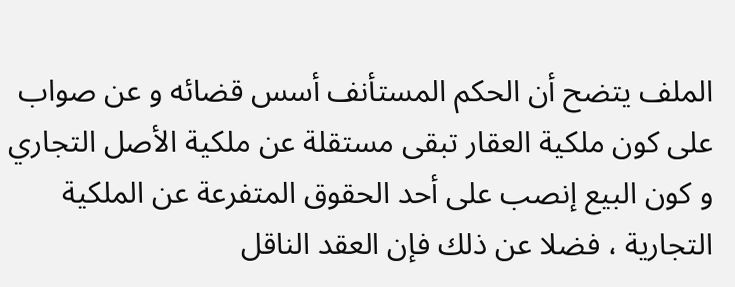الملف يتضح أن الحكم المستأنف أسس قضائه و عن صواب على كون ملكية العقار تبقى مستقلة عن ملكية الأصل التجاري و كون البيع إنصب على أحد الحقوق المتفرعة عن الملكية التجارية ، فضلا عن ذلك فإن العقد الناقل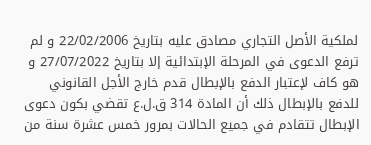لملكية الأصل التجاري مصادق عليه بتاريخ 22/02/2006 و لم ترفع الدعوى في المرحلة الإبتدائية إلا بتاريخ 27/07/2022 و هو كاف لإعتبار الدفع بالإبطال قدم خارج الأجل القانوني للدفع بالإبطال ذلك أن المادة 314 ق.ل.ع تقضي بكون دعوى الإبطال تتقادم في جميع الحالات بمرور خمس عشرة سنة من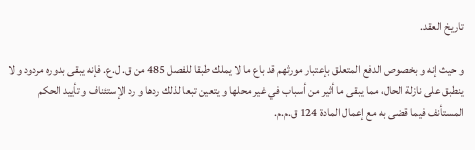تاريخ العقد.

و حيث إنه و بخصوص الدفع المتعلق بإعتبار مورثهم قد باع ما لا يملك طبقا للفصل 485 من ق. ل.ع. فإنه يبقى بدوره مردود و لا ينطبق على نازلة الحال، مما يبقى ما أثير من أسباب في غير محلها و يتعين تبعا لذلك ردها و رد الإستئناف و تأييد الحكم المستأنف فيما قضى به مع إعمال المادة 124 ق.م.م.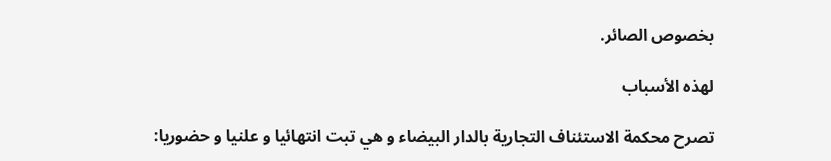بخصوص الصائر.

لهذه الأسباب

تصرح محكمة الاستئناف التجارية بالدار البيضاء و هي تبت انتهائيا و علنيا و حضوريا: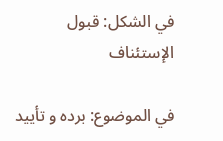في الشكل: قبول الإستئناف

في الموضوع: برده و تأييد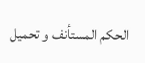الحكم المستأنف و تحميل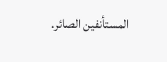المستأنفين الصائر.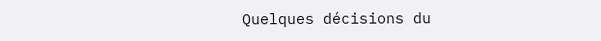Quelques décisions du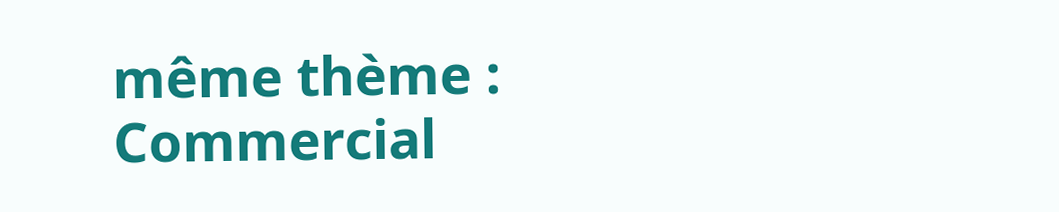même thème : Commercial